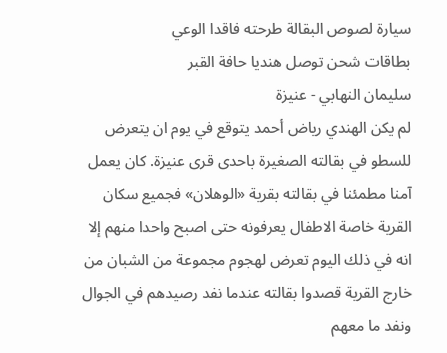سيارة لصوص البقالة طرحته فاقدا الوعي
بطاقات شحن توصل هنديا حافة القبر
سليمان النهابي - عنيزة
لم يكن الهندي رياض أحمد يتوقع في يوم ان يتعرض للسطو في بقالته الصغيرة باحدى قرى عنيزة. كان يعمل آمنا مطمئنا في بقالته بقرية «الوهلان» فجميع سكان القرية خاصة الاطفال يعرفونه حتى اصبح واحدا منهم إلا انه في ذلك اليوم تعرض لهجوم مجموعة من الشبان من خارج القرية قصدوا بقالته عندما نفد رصيدهم في الجوال ونفد ما معهم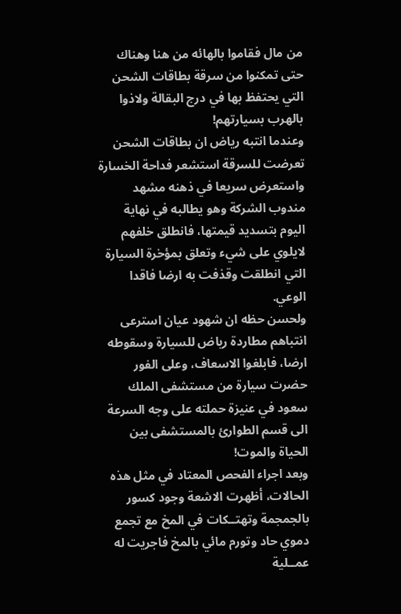من مال فقاموا بالهائه من هنا وهناك حتى تمكنوا من سرقة بطاقات الشحن التي يحتفظ بها في درج البقالة ولاذوا بالهرب بسيارتهم!
وعندما انتبه رياض ان بطاقات الشحن تعرضت للسرقة استشعر فداحة الخسارة واستعرض سريعا في ذهنه مشهد مندوب الشركة وهو يطالبه في نهاية اليوم بتسديد قيمتها، فانطلق خلفهم لايلوي على شيء وتعلق بمؤخرة السيارة التي انطلقت وقذفت به ارضا فاقدا الوعي.
ولحسن حظه ان شهود عيان استرعى انتباهم مطاردة رياض للسيارة وسقوطه ارضا، فابلغوا الاسعاف، وعلى الفور حضرت سيارة من مستشفى الملك سعود في عنيزة حملته على وجه السرعة الى قسم الطوارئ بالمستشفى بين الحياة والموت!
وبعد اجراء الفحص المعتاد في مثل هذه الحالات، أظهرت الاشعة وجود كسور بالجمجمة وتهتــكات في المخ مع تجمع دموي حاد وتورم مائي بالمخ فاجريت له عمــلية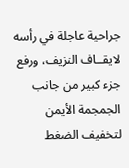جراحية عاجلة في رأسه لايقــاف النزيف، ورفع جزء كبير من جانب الجمجمة الأيمن لتخفيف الضغط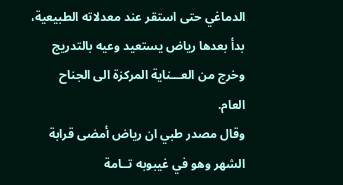الدماغي حتى استقر عند معدلاته الطبيعية، بدأ بعدها رياض يستعيد وعيه بالتدريج وخرج من العـــناية المركزة الى الجناح العام.
وقال مصدر طبي ان رياض أمضى قرابة الشهر وهو في غيبوبه تــامة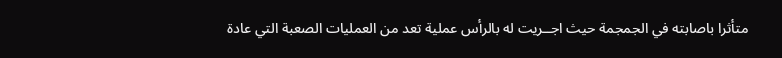متأثرا باصابته في الجمجمة حيث اجــريت له بالرأس عملية تعد من العمليات الصعبة التي عادة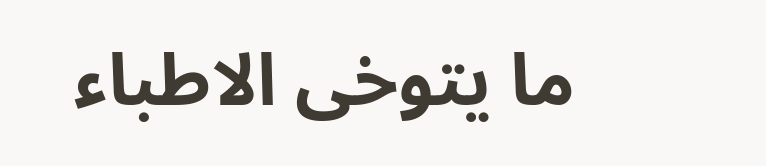ما يتوخى الاطباء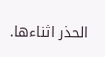الحذر اثناءها.